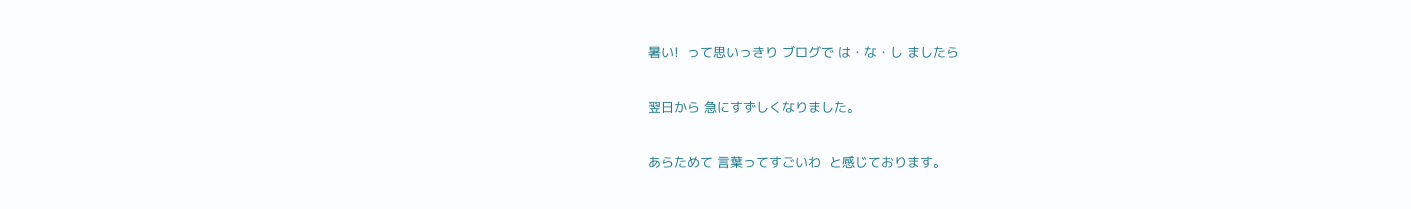暑い!  って思いっきり ブログで は・な・し ましたら

翌日から 急にすずしくなりました。

あらためて 言葉ってすごいわ  と感じております。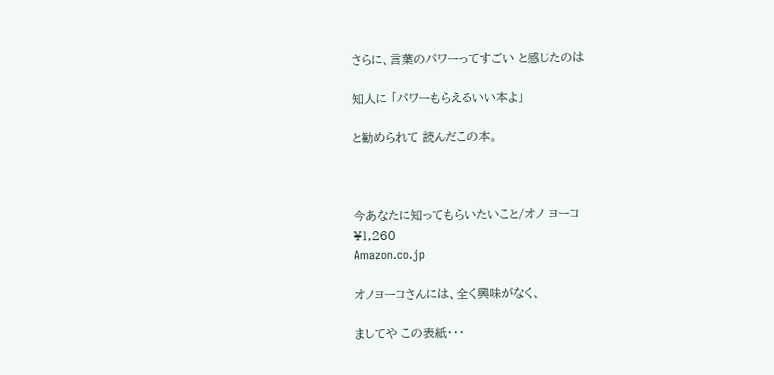さらに、言葉のパワーってすごい と感じたのは

知人に 「パワーもらえるいい本よ」

と勧められて 読んだこの本。



今あなたに知ってもらいたいこと/オノ ヨーコ
¥1,260
Amazon.co.jp

オノヨーコさんには、全く興味がなく、

ましてや この表紙・・・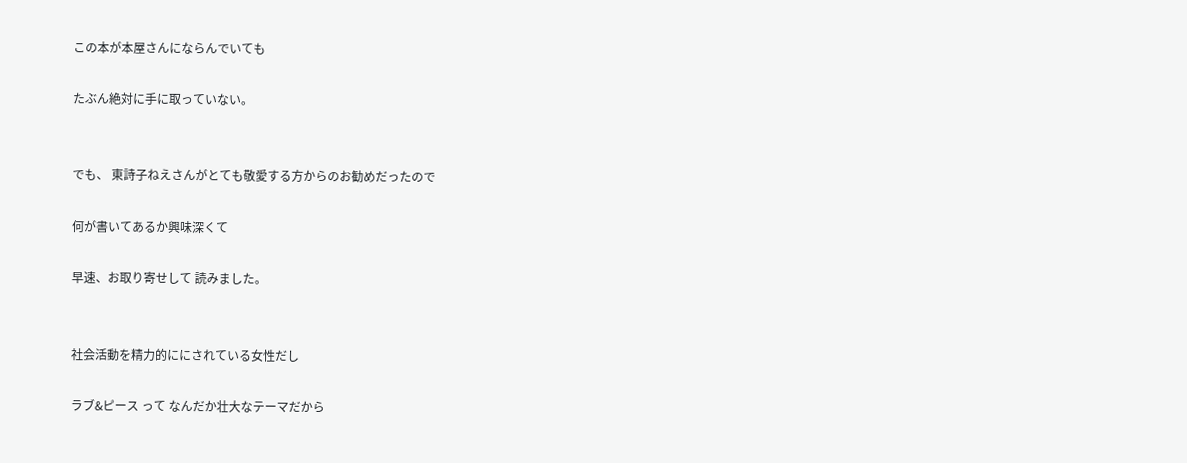この本が本屋さんにならんでいても

たぶん絶対に手に取っていない。


でも、 東詩子ねえさんがとても敬愛する方からのお勧めだったので

何が書いてあるか興味深くて

早速、お取り寄せして 読みました。


社会活動を精力的ににされている女性だし

ラブ&ピース って なんだか壮大なテーマだから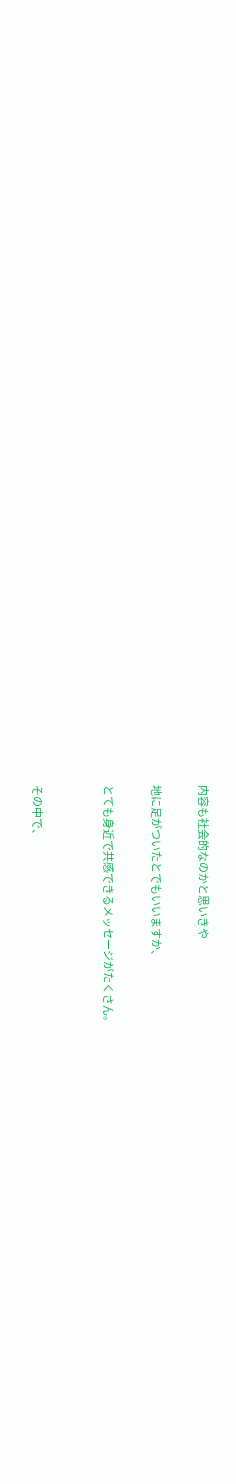内容も社会的なのかと思いきや

地に足がついたとでもいいますか、

とても身近で共感できるメッセージがたくさん。


その中で、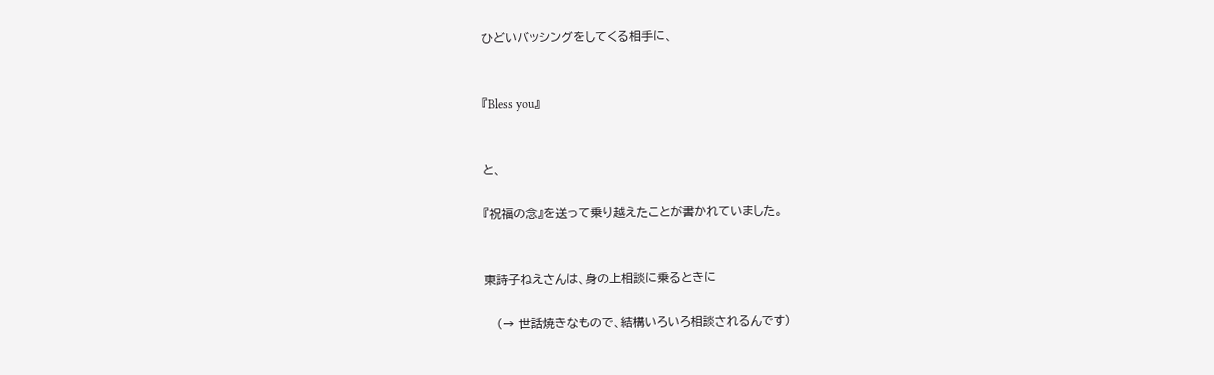ひどいバッシングをしてくる相手に、


『Bless you』


と、

『祝福の念』を送って乗り越えたことが書かれていました。


東詩子ねえさんは、身の上相談に乗るときに

   (→ 世話焼きなもので、結構いろいろ相談されるんです)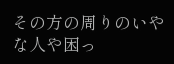その方の周りのいやな人や困っ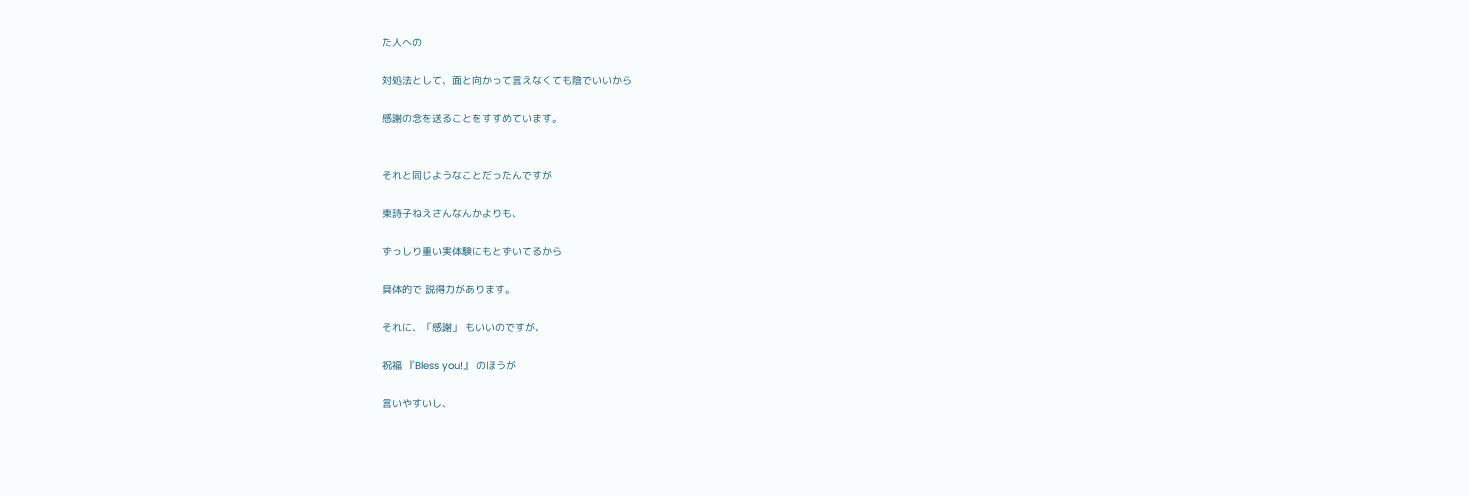た人への

対処法として、面と向かって言えなくても陰でいいから

感謝の念を送ることをすすめています。


それと同じようなことだったんですが

東詩子ねえさんなんかよりも、

ずっしり重い実体験にもとずいてるから

具体的で 説得力があります。

それに、「感謝」 もいいのですが、

祝福 『Bless you!』 のほうが

言いやすいし、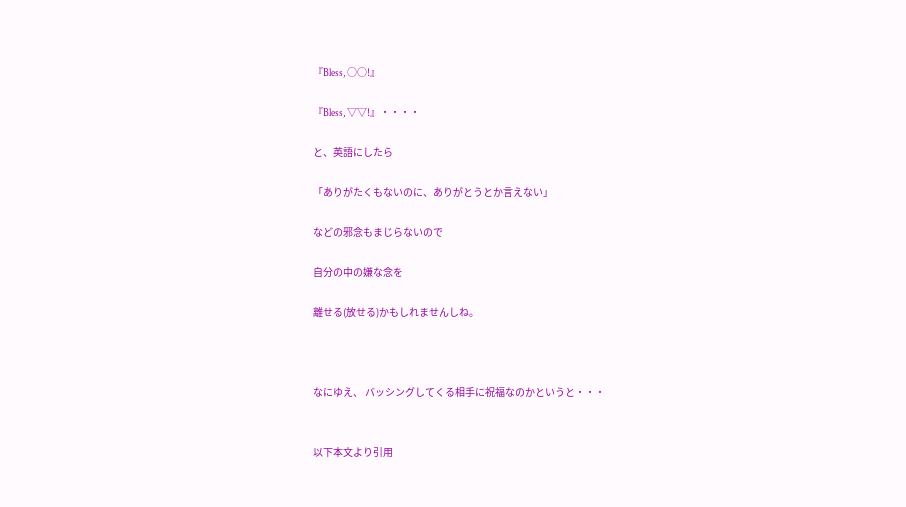『Bless, ○○!』

『Bless, ▽▽!』・・・・

と、英語にしたら

「ありがたくもないのに、ありがとうとか言えない」

などの邪念もまじらないので

自分の中の嫌な念を

離せる(放せる)かもしれませんしね。



なにゆえ、 バッシングしてくる相手に祝福なのかというと・・・


以下本文より引用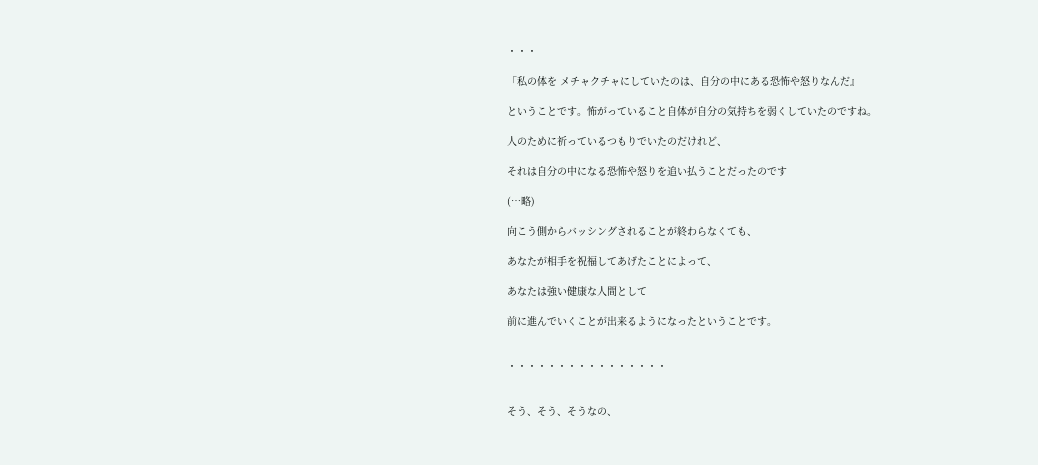・・・

「私の体を メチャクチャにしていたのは、自分の中にある恐怖や怒りなんだ』

ということです。怖がっていること自体が自分の気持ちを弱くしていたのですね。

人のために祈っているつもりでいたのだけれど、

それは自分の中になる恐怖や怒りを追い払うことだったのです

(…略)

向こう側からバッシングされることが終わらなくても、

あなたが相手を祝福してあげたことによって、

あなたは強い健康な人間として

前に進んでいくことが出来るようになったということです。


・・・・・・・・・・・・・・・・


そう、そう、そうなの、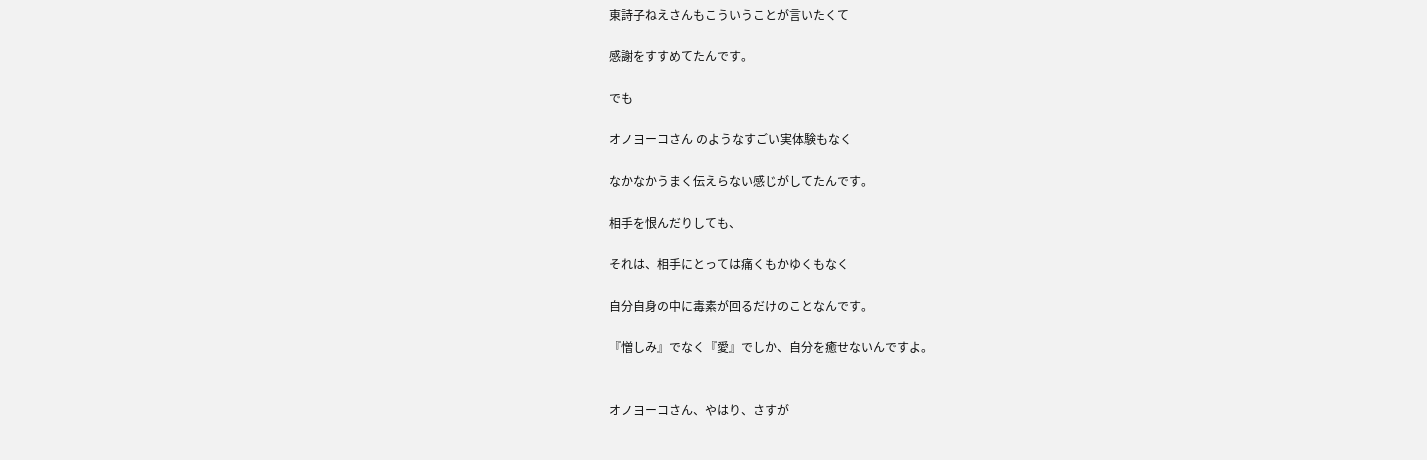東詩子ねえさんもこういうことが言いたくて

感謝をすすめてたんです。

でも

オノヨーコさん のようなすごい実体験もなく

なかなかうまく伝えらない感じがしてたんです。

相手を恨んだりしても、

それは、相手にとっては痛くもかゆくもなく

自分自身の中に毒素が回るだけのことなんです。

『憎しみ』でなく『愛』でしか、自分を癒せないんですよ。


オノヨーコさん、やはり、さすが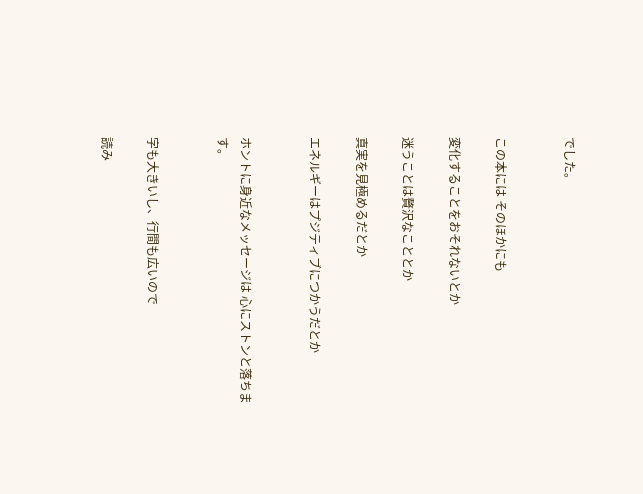でした。


この本には そのほかにも

変化することをおそれないとか

迷うことは贅沢なこととか

真実を見極めるだとか

エネルギーはプジティブにつかうだとか


ホントに身近なメッセージは 心にストンと落ちます。


字も大きいし、行間も広いので

読み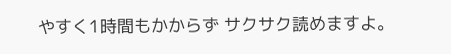やすく1時間もかからず サクサク読めますよ。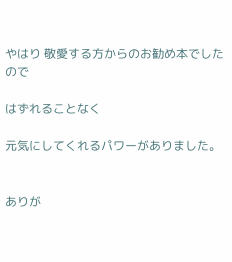やはり 敬愛する方からのお勧め本でしたので

はずれることなく

元気にしてくれるパワーがありました。


ありが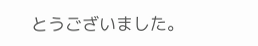とうございました。